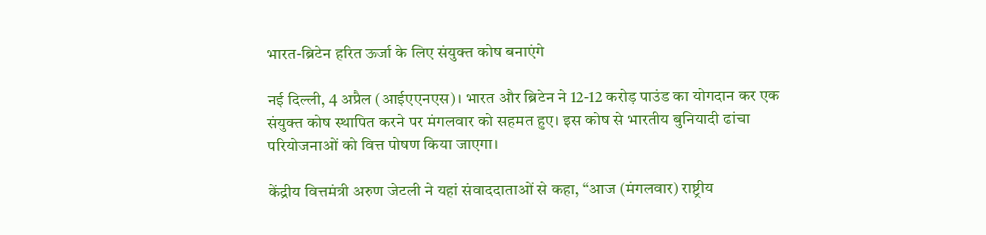भारत-ब्रिटेन हरित ऊर्जा के लिए संयुक्त कोष बनाएंगे

नई दिल्ली, 4 अप्रैल (आईएएनएस)। भारत और ब्रिटेन ने 12-12 करोड़ पाउंड का योगदान कर एक संयुक्त कोष स्थापित करने पर मंगलवार को सहमत हुए। इस कोष से भारतीय बुनियादी ढांचा परियोजनाओं को वित्त पोषण किया जाएगा।

केंद्रीय वित्तमंत्री अरुण जेटली ने यहां संवाददाताओं से कहा, “आज (मंगलवार) राष्ट्रीय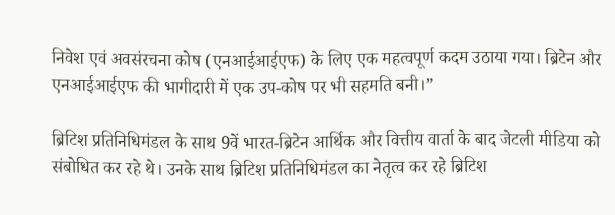निवेश एवं अवसंरचना कोष (एनआईआईएफ) के लिए एक महत्वपूर्ण कदम उठाया गया। ब्रिटेन और एनआईआईएफ की भागीदारी में एक उप-कोष पर भी सहमति बनी।”

ब्रिटिश प्रतिनिधिमंडल के साथ 9वें भारत-ब्रिटेन आर्थिक और वित्तीय वार्ता के बाद जेटली मीडिया को संबोधित कर रहे थे। उनके साथ ब्रिटिश प्रतिनिधिमंडल का नेतृत्व कर रहे ब्रिटिश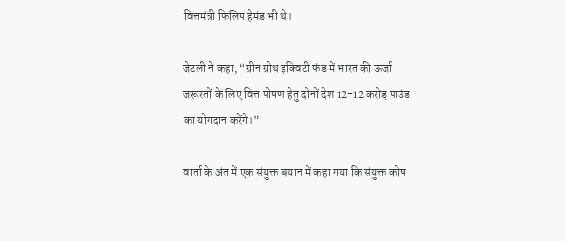वित्तमंत्री फिलिप हेमंड भी थे।

जेटली ने कहा, “ग्रीन ग्रोथ इक्विटी फंड में भारत की ऊर्जा जरूरतों के लिए वित्त पोषण हेतु दोनों देश 12-12 करोड़ पाउंड का योगदान करेंगे।”

वार्ता के अंत में एक संयुक्त बयान में कहा गया कि संयुक्त कोष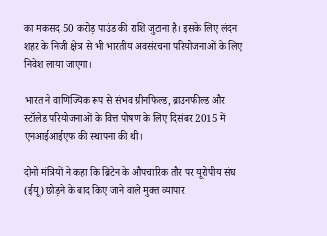का मकसद 50 करोड़ पाउंड की राशि जुटाना है। इसके लिए लंदन शहर के निजी क्षेत्र से भी भारतीय अवसंरचना परियोजनाओं के लिए निवेश लाया जाएगा।

भारत ने वाणिज्यिक रूप से संभव ग्रीनफिल्ड, ब्राउनफील्ड और स्टॉलेड परियोजनाओं के वित्त पोषण के लिए दिसंबर 2015 में एनआईआईएफ की स्थापना की थी।

दोनो मंत्रियों ने कहा कि ब्रिटेन के औपचारिक तौर पर यूरोपीय संघ (ईयू) छोड़ने के बाद किए जाने वाले मुक्त व्यापार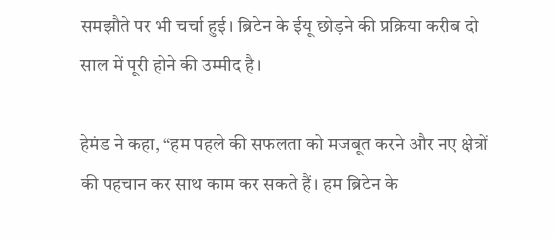समझौते पर भी चर्चा हुई। ब्रिटेन के ईयू छोड़ने की प्रक्रिया करीब दो साल में पूरी होने की उम्मीद है।

हेमंड ने कहा, “हम पहले की सफलता को मजबूत करने और नए क्षेत्रों की पहचान कर साथ काम कर सकते हैं। हम ब्रिटेन के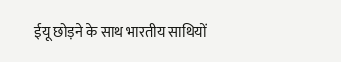ईयू छोड़ने के साथ भारतीय साथियों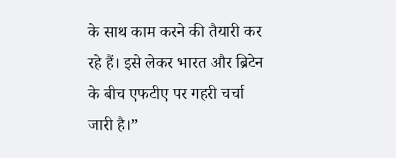के साथ काम करने की तैयारी कर रहे हैं। इसे लेकर भारत और ब्रिटेन के बीच एफटीए पर गहरी चर्चा जारी है।”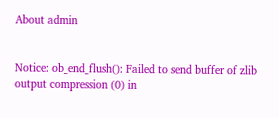About admin


Notice: ob_end_flush(): Failed to send buffer of zlib output compression (0) in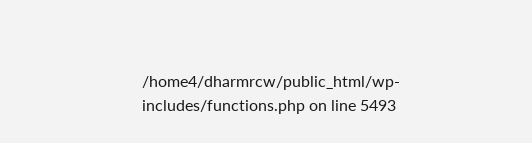/home4/dharmrcw/public_html/wp-includes/functions.php on line 5493